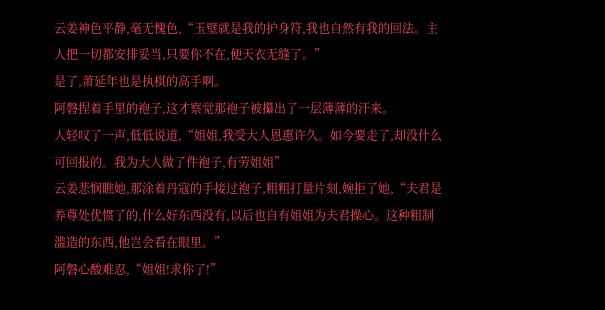云姜神色平静,毫无愧色,“玉璧就是我的护身符,我也自然有我的回法。主人把一切都安排妥当,只要你不在,便天衣无缝了。”
是了,萧延年也是执棋的高手啊。
阿磐捏着手里的袍子,这才察觉那袍子被攥出了一层薄薄的汗来。
人轻叹了一声,低低说道,“姐姐,我受大人恩惠许久。如今要走了,却没什么可回报的。我为大人做了件袍子,有劳姐姐”
云姜悲悯瞧她,那涂着丹寇的手接过袍子,粗粗打量片刻,婉拒了她,“夫君是养尊处优惯了的,什么好东西没有,以后也自有姐姐为夫君操心。这种粗制滥造的东西,他岂会看在眼里。”
阿磐心酸难忍,“姐姐!求你了!”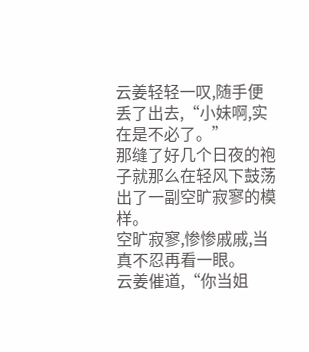云姜轻轻一叹,随手便丢了出去,“小妹啊,实在是不必了。”
那缝了好几个日夜的袍子就那么在轻风下鼓荡出了一副空旷寂寥的模样。
空旷寂寥,惨惨戚戚,当真不忍再看一眼。
云姜催道,“你当姐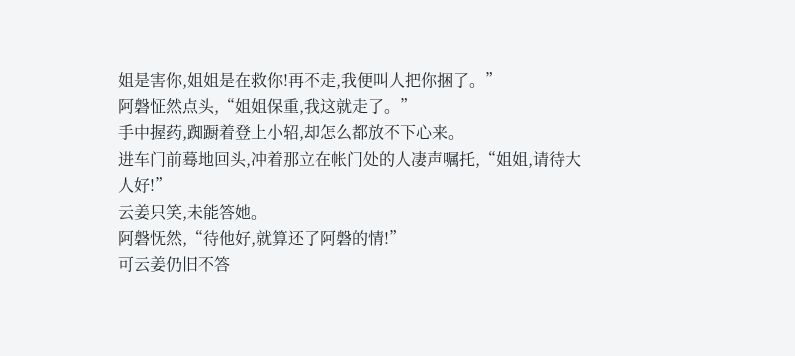姐是害你,姐姐是在救你!再不走,我便叫人把你捆了。”
阿磐怔然点头,“姐姐保重,我这就走了。”
手中握药,踟蹰着登上小轺,却怎么都放不下心来。
进车门前蓦地回头,冲着那立在帐门处的人凄声嘱托,“姐姐,请待大人好!”
云姜只笑,未能答她。
阿磐怃然,“待他好,就算还了阿磐的情!”
可云姜仍旧不答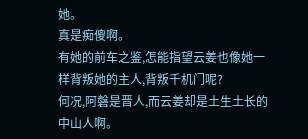她。
真是痴傻啊。
有她的前车之鉴,怎能指望云姜也像她一样背叛她的主人,背叛千机门呢?
何况,阿磐是晋人,而云姜却是土生土长的中山人啊。